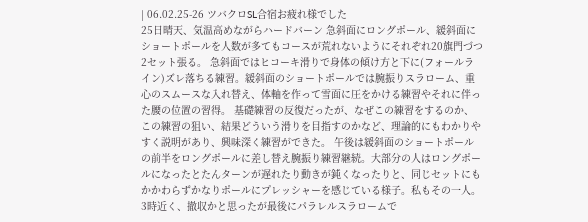| 06.02.25-26 ツバクロSL合宿お疲れ様でした
25日晴天、気温高めながらハードバーン 急斜面にロングポール、緩斜面にショートポールを人数が多てもコースが荒れないようにそれぞれ20旗門づつ2セット張る。 急斜面ではヒコーキ滑りで身体の傾け方と下に(フォールライン)ズレ落ちる練習。緩斜面のショートポールでは腕振りスラローム、重心のスムースな入れ替え、体軸を作って雪面に圧をかける練習やそれに伴った腰の位置の習得。 基礎練習の反復だったが、なぜこの練習をするのか、この練習の狙い、結果どういう滑りを目指すのかなど、理論的にもわかりやすく説明があり、興味深く練習ができた。 午後は緩斜面のショートポールの前半をロングポールに差し替え腕振り練習継続。大部分の人はロングポールになったとたんターンが遅れたり動きが鈍くなったりと、同じセットにもかかわらずかなりポールにプレッシャーを感じている様子。私もその一人。 3時近く、撤収かと思ったが最後にパラレルスラロームで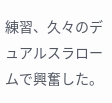練習、久々のデュアルスラロームで興奮した。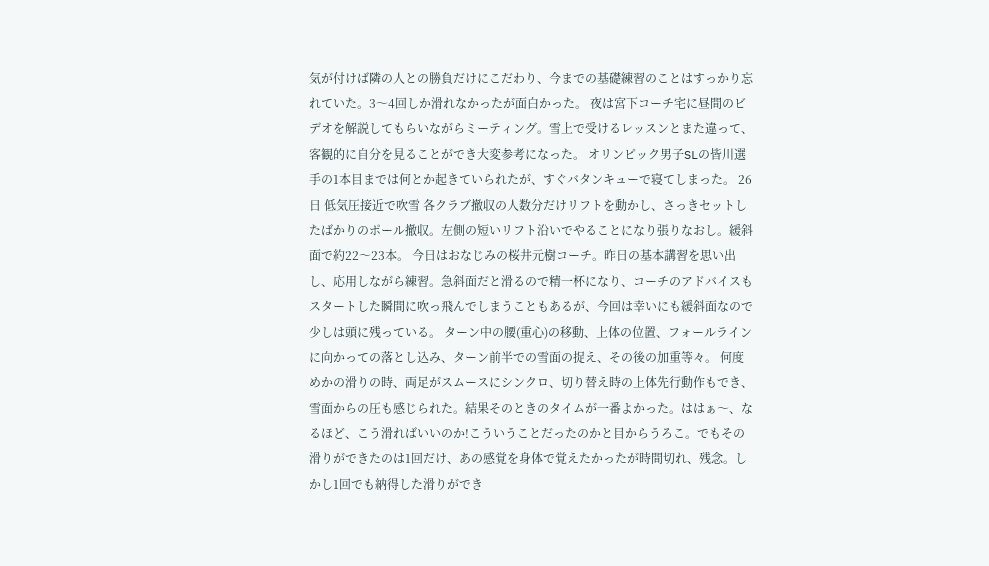気が付けば隣の人との勝負だけにこだわり、今までの基礎練習のことはすっかり忘れていた。3〜4回しか滑れなかったが面白かった。 夜は宮下コーチ宅に昼間のビデオを解説してもらいながらミーティング。雪上で受けるレッスンとまた違って、客観的に自分を見ることができ大変参考になった。 オリンピック男子SLの皆川選手の1本目までは何とか起きていられたが、すぐバタンキューで寝てしまった。 26日 低気圧接近で吹雪 各クラブ撤収の人数分だけリフトを動かし、さっきセットしたばかりのポール撤収。左側の短いリフト沿いでやることになり張りなおし。緩斜面で約22〜23本。 今日はおなじみの桜井元樹コーチ。昨日の基本講習を思い出し、応用しながら練習。急斜面だと滑るので精一杯になり、コーチのアドバイスもスタートした瞬間に吹っ飛んでしまうこともあるが、今回は幸いにも緩斜面なので少しは頭に残っている。 ターン中の腰(重心)の移動、上体の位置、フォールラインに向かっての落とし込み、ターン前半での雪面の捉え、その後の加重等々。 何度めかの滑りの時、両足がスムースにシンクロ、切り替え時の上体先行動作もでき、雪面からの圧も感じられた。結果そのときのタイムが一番よかった。ははぁ〜、なるほど、こう滑ればいいのか!こういうことだったのかと目からうろこ。でもその滑りができたのは1回だけ、あの感覚を身体で覚えたかったが時間切れ、残念。しかし1回でも納得した滑りができ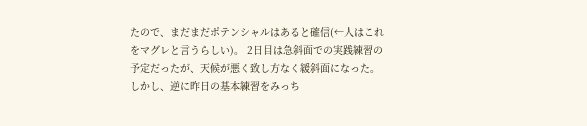たので、まだまだポテンシャルはあると確信(←人はこれをマグレと言うらしい)。 2日目は急斜面での実践練習の予定だったが、天候が悪く致し方なく緩斜面になった。しかし、逆に昨日の基本練習をみっち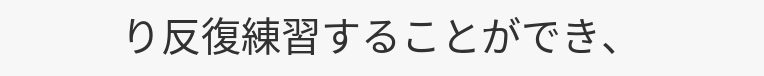り反復練習することができ、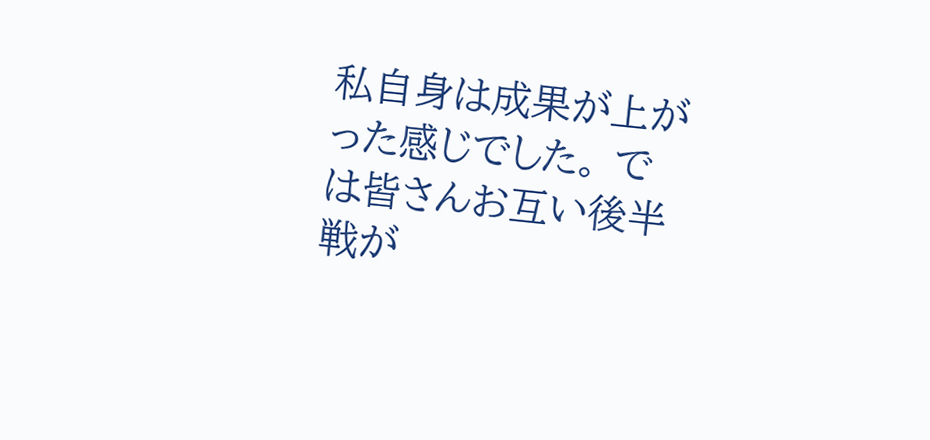私自身は成果が上がった感じでした。 では皆さんお互い後半戦が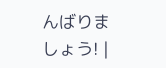んばりましょう! |